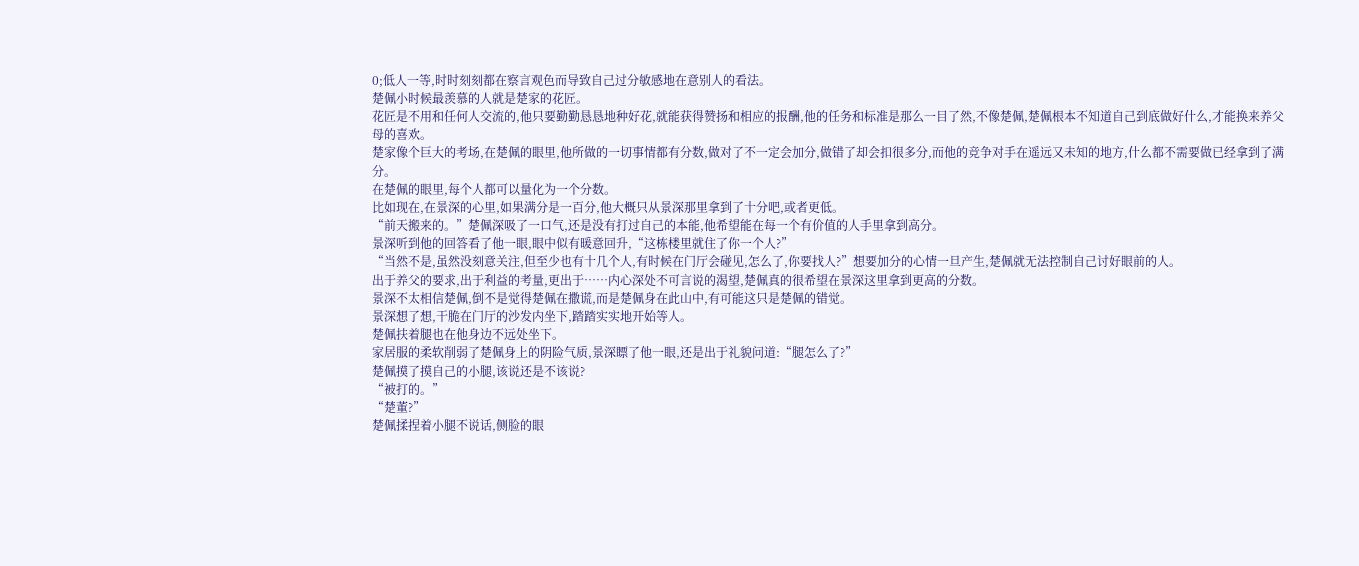0;低人一等,时时刻刻都在察言观色而导致自己过分敏感地在意别人的看法。
楚佩小时候最羡慕的人就是楚家的花匠。
花匠是不用和任何人交流的,他只要勤勤恳恳地种好花,就能获得赞扬和相应的报酬,他的任务和标准是那么一目了然,不像楚佩,楚佩根本不知道自己到底做好什么,才能换来养父母的喜欢。
楚家像个巨大的考场,在楚佩的眼里,他所做的一切事情都有分数,做对了不一定会加分,做错了却会扣很多分,而他的竞争对手在遥远又未知的地方,什么都不需要做已经拿到了满分。
在楚佩的眼里,每个人都可以量化为一个分数。
比如现在,在景深的心里,如果满分是一百分,他大概只从景深那里拿到了十分吧,或者更低。
“前天搬来的。”楚佩深吸了一口气,还是没有打过自己的本能,他希望能在每一个有价值的人手里拿到高分。
景深听到他的回答看了他一眼,眼中似有暖意回升,“这栋楼里就住了你一个人?”
“当然不是,虽然没刻意关注,但至少也有十几个人,有时候在门厅会碰见,怎么了,你要找人?”想要加分的心情一旦产生,楚佩就无法控制自己讨好眼前的人。
出于养父的要求,出于利益的考量,更出于……内心深处不可言说的渴望,楚佩真的很希望在景深这里拿到更高的分数。
景深不太相信楚佩,倒不是觉得楚佩在撒谎,而是楚佩身在此山中,有可能这只是楚佩的错觉。
景深想了想,干脆在门厅的沙发内坐下,踏踏实实地开始等人。
楚佩扶着腿也在他身边不远处坐下。
家居服的柔软削弱了楚佩身上的阴险气质,景深瞟了他一眼,还是出于礼貌问道:“腿怎么了?”
楚佩摸了摸自己的小腿,该说还是不该说?
“被打的。”
“楚董?”
楚佩揉捏着小腿不说话,侧脸的眼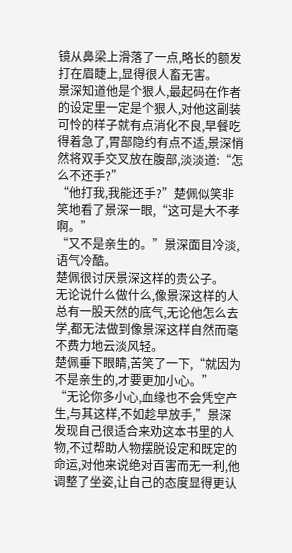镜从鼻梁上滑落了一点,略长的额发打在眉睫上,显得很人畜无害。
景深知道他是个狠人,最起码在作者的设定里一定是个狠人,对他这副装可怜的样子就有点消化不良,早餐吃得着急了,胃部隐约有点不适,景深悄然将双手交叉放在腹部,淡淡道:“怎么不还手?”
“他打我,我能还手?”楚佩似笑非笑地看了景深一眼,“这可是大不孝啊。”
“又不是亲生的。”景深面目冷淡,语气冷酷。
楚佩很讨厌景深这样的贵公子。
无论说什么做什么,像景深这样的人总有一股天然的底气,无论他怎么去学,都无法做到像景深这样自然而毫不费力地云淡风轻。
楚佩垂下眼睛,苦笑了一下,“就因为不是亲生的,才要更加小心。”
“无论你多小心,血缘也不会凭空产生,与其这样,不如趁早放手,”景深发现自己很适合来劝这本书里的人物,不过帮助人物摆脱设定和既定的命运,对他来说绝对百害而无一利,他调整了坐姿,让自己的态度显得更认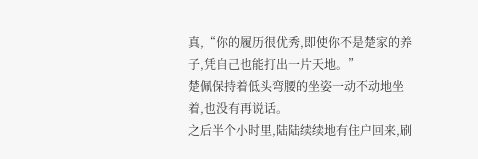真,“你的履历很优秀,即使你不是楚家的养子,凭自己也能打出一片天地。”
楚佩保持着低头弯腰的坐姿一动不动地坐着,也没有再说话。
之后半个小时里,陆陆续续地有住户回来,刷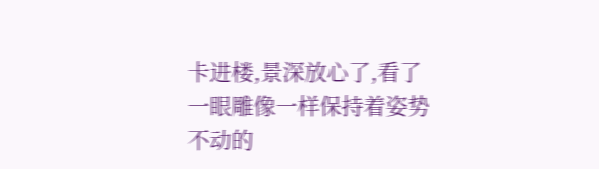卡进楼,景深放心了,看了一眼雕像一样保持着姿势不动的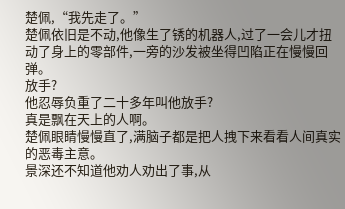楚佩,“我先走了。”
楚佩依旧是不动,他像生了锈的机器人,过了一会儿才扭动了身上的零部件,一旁的沙发被坐得凹陷正在慢慢回弹。
放手?
他忍辱负重了二十多年叫他放手?
真是飘在天上的人啊。
楚佩眼睛慢慢直了,满脑子都是把人拽下来看看人间真实的恶毒主意。
景深还不知道他劝人劝出了事,从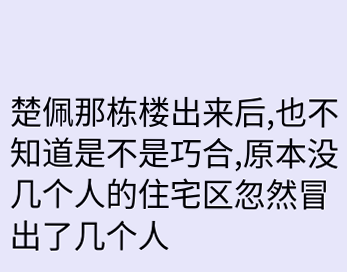楚佩那栋楼出来后,也不知道是不是巧合,原本没几个人的住宅区忽然冒出了几个人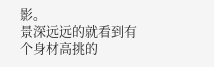影。
景深远远的就看到有个身材高挑的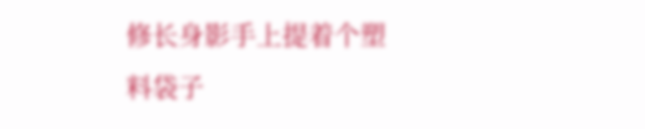修长身影手上提着个塑料袋子